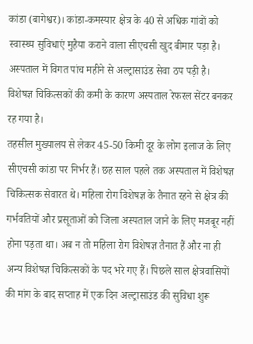कांडा (बागेश्वर)। कांडा-कमस्यार क्षेत्र के 40 से अधिक गांवों को स्वास्थ्य सुविधाएं मुहैया कराने वाला सीएचसी खुद बीमार पड़ा है। अस्पताल में विगत पांच महीने से अल्ट्रासाउंड सेवा ठप पड़ी है। विशेषज्ञ चिकित्सकों की कमी के कारण अस्पताल रेफरल सेंटर बनकर रह गया है।
तहसील मुख्यालय से लेकर 45-50 किमी दूर के लोग इलाज के लिए सीएचसी कांडा पर निर्भर हैं। छह साल पहले तक अस्पताल में विशेषज्ञ चिकित्सक सेवारत थे। महिला रोग विशेषज्ञ के तैनात रहने से क्षेत्र की गर्भवतियों और प्रसूताओं को जिला अस्पताल जाने के लिए मजबूर नहीं होना पड़ता था। अब न तो महिला रोग विशेषज्ञ तैनात हैं और ना ही अन्य विशेषज्ञ चिकित्सकों के पद भरे गए हैं। पिछले साल क्षेत्रवासियों की मांग के बाद सप्ताह में एक दिन अल्ट्रासाउंड की सुविधा शुरू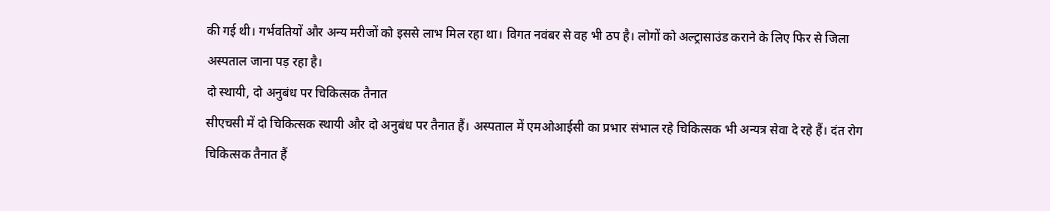की गई थी। गर्भवतियों और अन्य मरीजों को इससे लाभ मिल रहा था। विगत नवंबर से वह भी ठप है। लोगों को अल्ट्रासाउंड कराने के लिए फिर से जिला अस्पताल जाना पड़ रहा है।
दो स्थायी, दो अनुबंध पर चिकित्सक तैनात
सीएचसी में दो चिकित्सक स्थायी और दो अनुबंध पर तैनात हैं। अस्पताल में एमओआईसी का प्रभार संभाल रहे चिकित्सक भी अन्यत्र सेवा दे रहे हैं। दंत रोग चिकित्सक तैनात हैं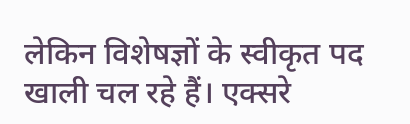लेकिन विशेषज्ञों के स्वीकृत पद खाली चल रहे हैं। एक्सरे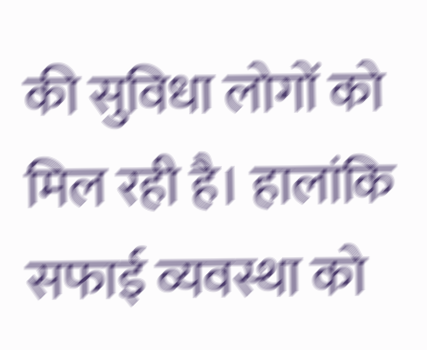की सुविधा लोगों को मिल रही है। हालांकि सफाई व्यवस्था को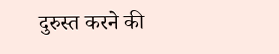दुरुस्त करने की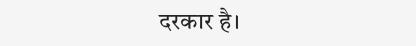दरकार है।